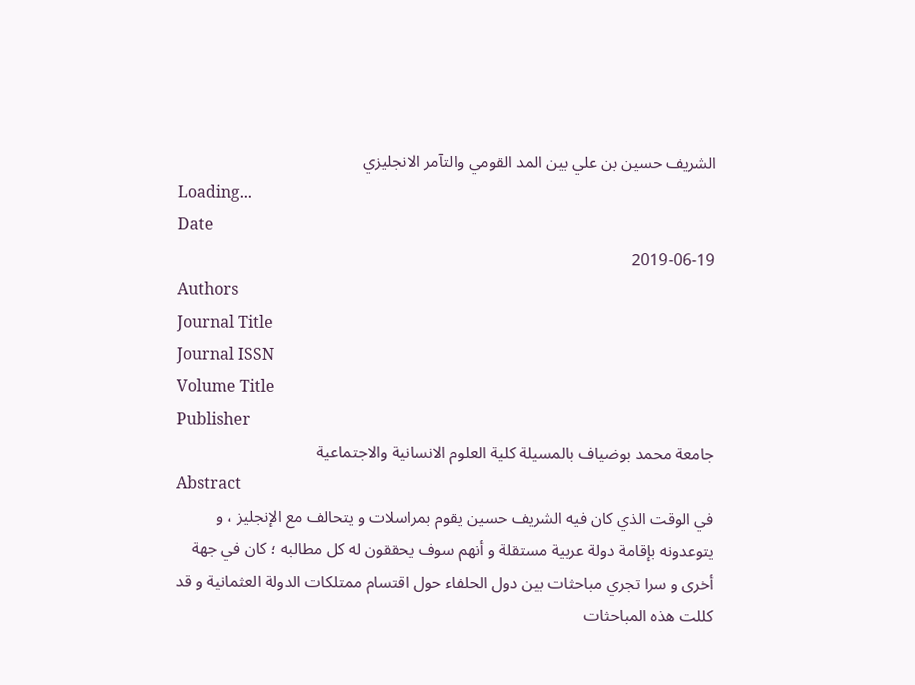الشريف حسين بن علي بين المد القومي والتآمر الانجليزي
Loading...
Date
2019-06-19
Authors
Journal Title
Journal ISSN
Volume Title
Publisher
جامعة محمد بوضياف بالمسيلة كلية العلوم الانسانية والاجتماعية
Abstract
في الوقت الذي كان فيه الشريف حسين يقوم بمراسلات و يتحالف مع الإنجليز ، و يتوعدونه بإقامة دولة عربية مستقلة و أنهم سوف يحققون له كل مطالبه ؛ كان في جهة أخرى و سرا تجري مباحثات بين دول الحلفاء حول اقتسام ممتلكات الدولة العثمانية و قد كللت هذه المباحثات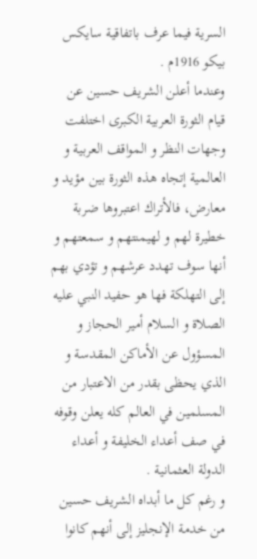السرية فيما عرف باتفاقية سايكس بيكو 1916م .
وعندما أعلن الشريف حسين عن قيام الثورة العربية الكبرى اختلفت وجهات النظر و المواقف العربية و العالمية إتجاه هذه الثورة بين مؤيد و معارض، فالأتراك اعتبروها ضربة خطيرة لهم و لهيمنتهم و سمعتهم و أنها سوف تهدد عرشهم و تؤدي بهم إلى التهلكة فها هو حفيد النبي عليه الصلاة و السلام أمير الحجاز و المسؤول عن الأماكن المقدسة و الذي يحظى بقدر من الاعتبار من المسلمين في العالم كله يعلن وقوفه في صف أعداء الخليفة و أعداء الدولة العثمانية .
و رغم كل ما أبداه الشريف حسين من خدمة الإنجليز إلى أنهم كانوا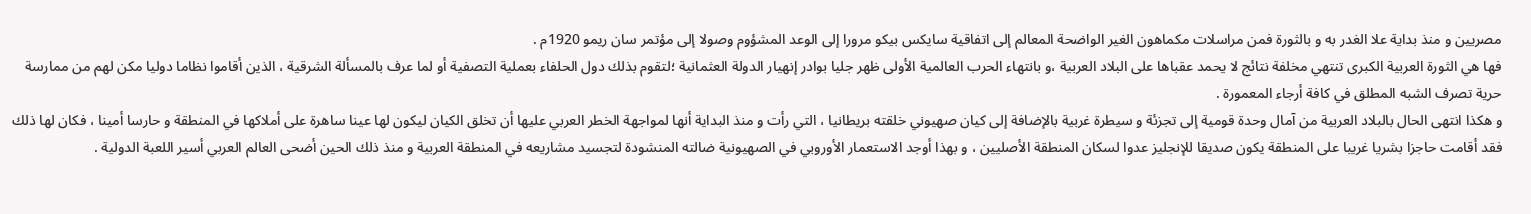مصريين و منذ بداية علا الغدر به و بالثورة فمن مراسلات مكماهون الغير الواضحة المعالم إلى اتفاقية سايكس بيكو مرورا إلى الوعد المشؤوم وصولا إلى مؤتمر سان ريمو 1920م .
فها هي الثورة العربية الكبرى تنتهي مخلفة نتائج لا يحمد عقباها على البلاد العربية ،و بانتهاء الحرب العالمية الأولى ظهر جليا بوادر إنهيار الدولة العثمانية ؛لتقوم بذلك دول الحلفاء بعملية التصفية أو لما عرف بالمسألة الشرقية ، الذين أقاموا نظاما دوليا مكن لهم من ممارسة حرية تصرف الشبه المطلق في كافة أرجاء المعمورة .
و هكذا انتهى الحال بالبلاد العربية من آمال وحدة قومية إلى تجزئة و سيطرة غربية بالإضافة إلى كيان صهيوني خلقته بريطانيا ، التي رأت و منذ البداية أنها لمواجهة الخطر العربي عليها أن تخلق الكيان ليكون لها عينا ساهرة على أملاكها في المنطقة و حارسا أمينا ، فكان لها ذلك فقد أقامت حاجزا بشريا غريبا على المنطقة يكون صديقا للإنجليز عدوا لسكان المنطقة الأصليين ، و بهذا أوجد الاستعمار الأوروبي في الصهيونية ضالته المنشودة لتجسيد مشاريعه في المنطقة العربية و منذ ذلك الحين أضحى العالم العربي أسير اللعبة الدولية .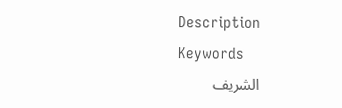Description
Keywords
الشريف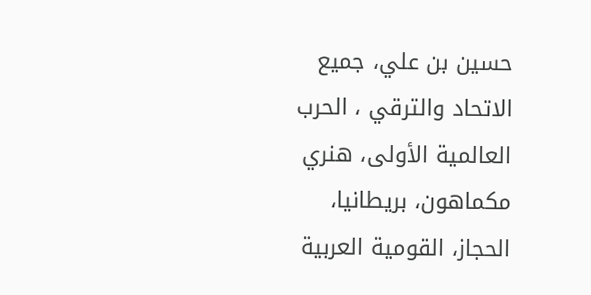حسين بن علي، جميع الاتحاد والترقي ، الحرب العالمية الأولى، هنري مكماهون، بريطانيا، الحجاز، القومية العربية